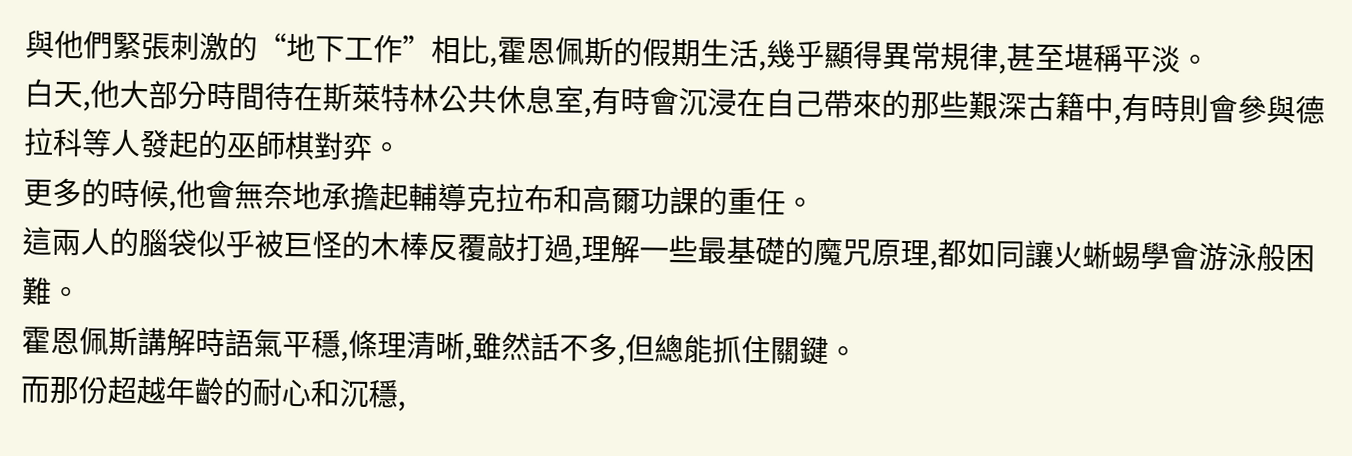與他們緊張刺激的“地下工作”相比,霍恩佩斯的假期生活,幾乎顯得異常規律,甚至堪稱平淡。
白天,他大部分時間待在斯萊特林公共休息室,有時會沉浸在自己帶來的那些艱深古籍中,有時則會參與德拉科等人發起的巫師棋對弈。
更多的時候,他會無奈地承擔起輔導克拉布和高爾功課的重任。
這兩人的腦袋似乎被巨怪的木棒反覆敲打過,理解一些最基礎的魔咒原理,都如同讓火蜥蜴學會游泳般困難。
霍恩佩斯講解時語氣平穩,條理清晰,雖然話不多,但總能抓住關鍵。
而那份超越年齡的耐心和沉穩,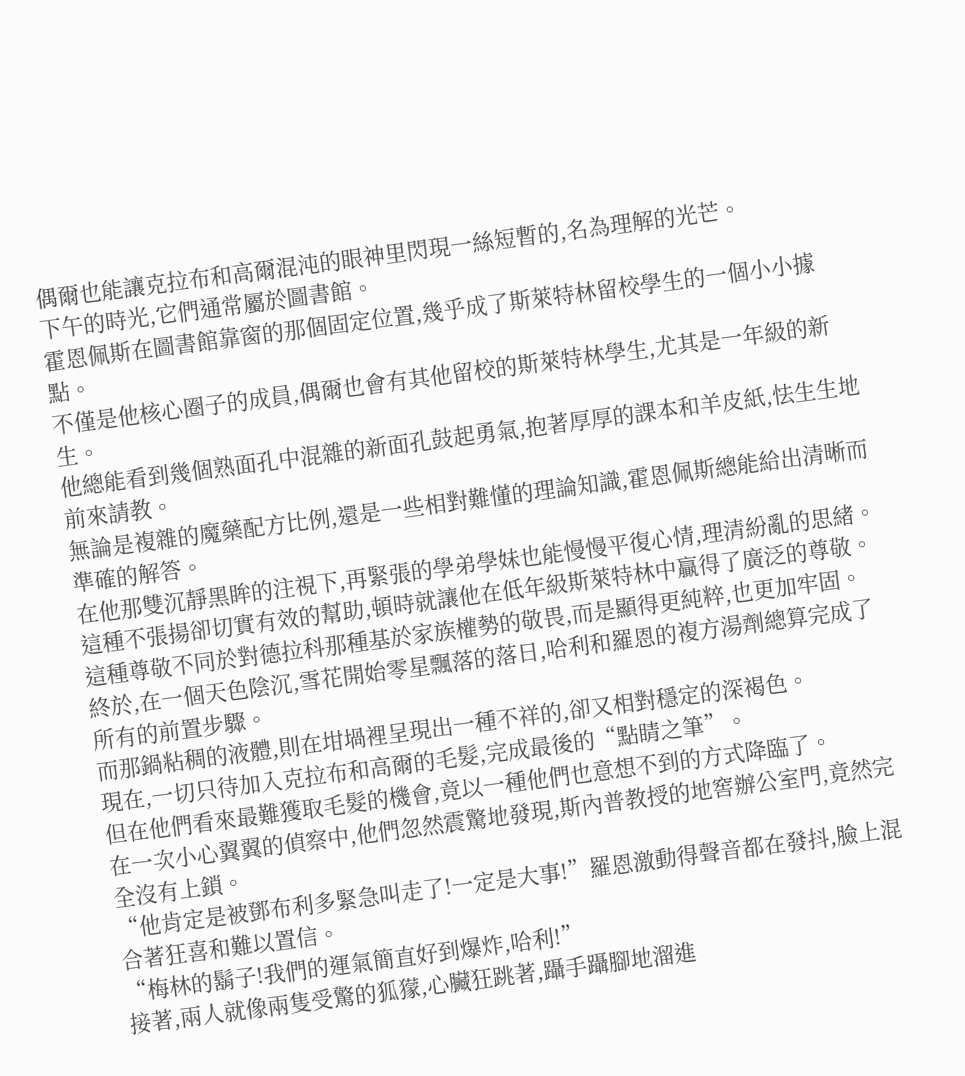偶爾也能讓克拉布和高爾混沌的眼神里閃現一絲短暫的,名為理解的光芒。
下午的時光,它們通常屬於圖書館。
霍恩佩斯在圖書館靠窗的那個固定位置,幾乎成了斯萊特林留校學生的一個小小據點。
不僅是他核心圈子的成員,偶爾也會有其他留校的斯萊特林學生,尤其是一年級的新生。
他總能看到幾個熟面孔中混雜的新面孔鼓起勇氣,抱著厚厚的課本和羊皮紙,怯生生地前來請教。
無論是複雜的魔藥配方比例,還是一些相對難懂的理論知識,霍恩佩斯總能給出清晰而準確的解答。
在他那雙沉靜黑眸的注視下,再緊張的學弟學妹也能慢慢平復心情,理清紛亂的思緒。
這種不張揚卻切實有效的幫助,頓時就讓他在低年級斯萊特林中贏得了廣泛的尊敬。
這種尊敬不同於對德拉科那種基於家族權勢的敬畏,而是顯得更純粹,也更加牢固。
終於,在一個天色陰沉,雪花開始零星飄落的落日,哈利和羅恩的複方湯劑總算完成了所有的前置步驟。
而那鍋粘稠的液體,則在坩堝裡呈現出一種不祥的,卻又相對穩定的深褐色。
現在,一切只待加入克拉布和高爾的毛髮,完成最後的“點睛之筆”。
但在他們看來最難獲取毛髮的機會,竟以一種他們也意想不到的方式降臨了。
在一次小心翼翼的偵察中,他們忽然震驚地發現,斯內普教授的地窖辦公室門,竟然完全沒有上鎖。
“他肯定是被鄧布利多緊急叫走了!一定是大事!”羅恩激動得聲音都在發抖,臉上混合著狂喜和難以置信。
“梅林的鬍子!我們的運氣簡直好到爆炸,哈利!”
接著,兩人就像兩隻受驚的狐獴,心臟狂跳著,躡手躡腳地溜進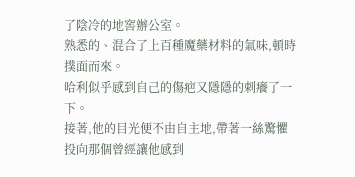了陰冷的地窖辦公室。
熟悉的、混合了上百種魔藥材料的氣味,頓時撲面而來。
哈利似乎感到自己的傷疤又隱隱的刺癢了一下。
接著,他的目光便不由自主地,帶著一絲驚懼投向那個曾經讓他感到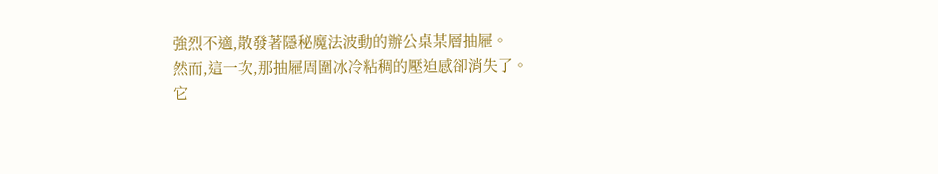強烈不適,散發著隱秘魔法波動的辦公桌某層抽屜。
然而,這一次,那抽屜周圍冰冷粘稠的壓迫感卻消失了。
它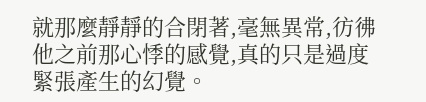就那麼靜靜的合閉著,毫無異常,彷彿他之前那心悸的感覺,真的只是過度緊張產生的幻覺。